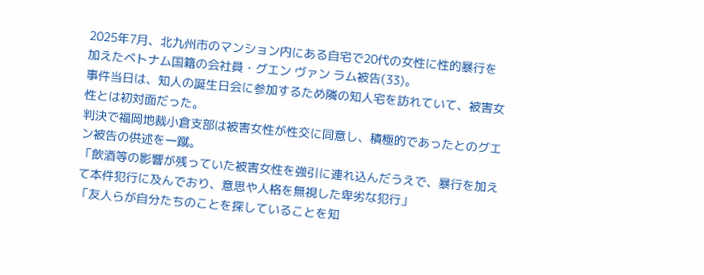2025年7月、北九州市のマンション内にある自宅で20代の女性に性的暴行を加えたベトナム国籍の会社員・グエン ヴァン ラム被告(33)。
事件当日は、知人の誕生日会に参加するため隣の知人宅を訪れていて、被害女性とは初対面だった。
判決で福岡地裁小倉支部は被害女性が性交に同意し、積極的であったとのグエン被告の供述を一蹴。
「飲酒等の影響が残っていた被害女性を強引に連れ込んだうえで、暴行を加えて本件犯行に及んでおり、意思や人格を無視した卑劣な犯行」
「友人らが自分たちのことを探していることを知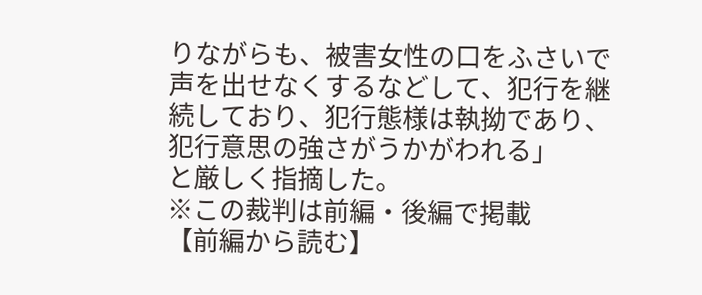りながらも、被害女性の口をふさいで声を出せなくするなどして、犯行を継続しており、犯行態様は執拗であり、犯行意思の強さがうかがわれる」
と厳しく指摘した。
※この裁判は前編・後編で掲載
【前編から読む】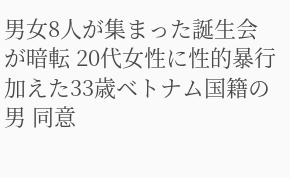男女8人が集まった誕生会が暗転 20代女性に性的暴行加えた33歳ベトナム国籍の男 同意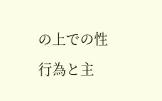の上での性行為と主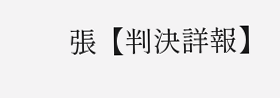張【判決詳報】